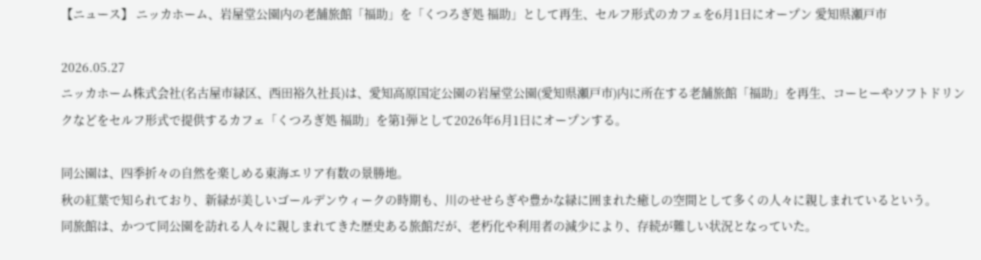【ニュース】 ニッカホーム、岩屋堂公園内の老舗旅館「福助」を「くつろぎ処 福助」として再生、セルフ形式のカフェを6月1日にオープン 愛知県瀬戸市

2026.05.27
ニッカホーム株式会社(名古屋市緑区、西田裕久社長)は、愛知高原国定公園の岩屋堂公園(愛知県瀬戸市)内に所在する老舗旅館「福助」を再生、コーヒーやソフトドリンクなどをセルフ形式で提供するカフェ「くつろぎ処 福助」を第1弾として2026年6月1日にオープンする。

同公園は、四季折々の自然を楽しめる東海エリア有数の景勝地。
秋の紅葉で知られており、新緑が美しいゴールデンウィークの時期も、川のせせらぎや豊かな緑に囲まれた癒しの空間として多くの人々に親しまれているという。
同旅館は、かつて同公園を訪れる人々に親しまれてきた歴史ある旅館だが、老朽化や利用者の減少により、存続が難しい状況となっていた。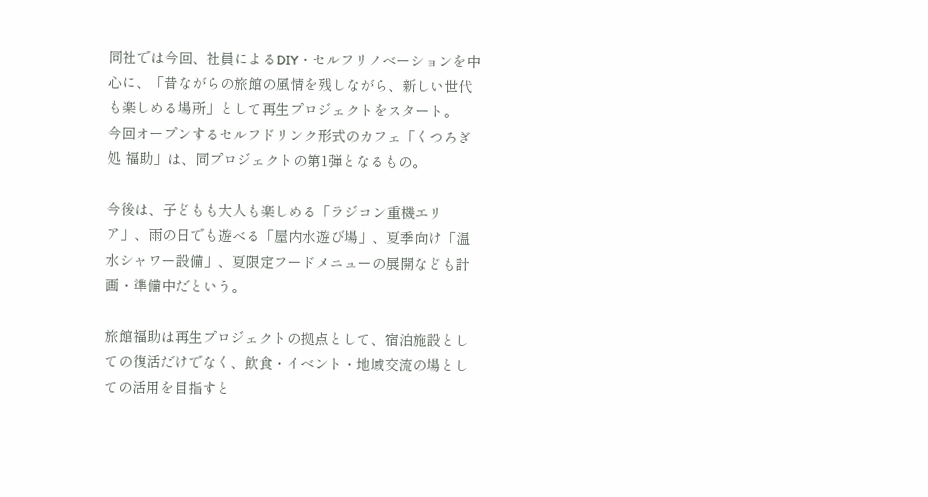同社では今回、社員によるDIY・セルフリノベーションを中心に、「昔ながらの旅館の風情を残しながら、新しい世代も楽しめる場所」として再生プロジェクトをスタート。
今回オープンするセルフドリンク形式のカフェ「くつろぎ処 福助」は、同プロジェクトの第1弾となるもの。

今後は、子どもも大人も楽しめる「ラジコン重機エリア」、雨の日でも遊べる「屋内水遊び場」、夏季向け「温水シャワー設備」、夏限定フードメニューの展開なども計画・準備中だという。

旅館福助は再生プロジェクトの拠点として、宿泊施設としての復活だけでなく、飲食・イベント・地域交流の場としての活用を目指すと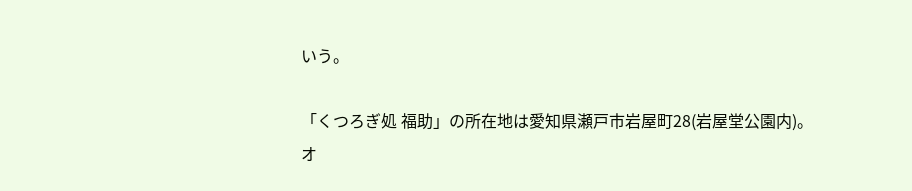いう。

「くつろぎ処 福助」の所在地は愛知県瀬戸市岩屋町28(岩屋堂公園内)。
オ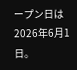ープン日は2026年6月1日。